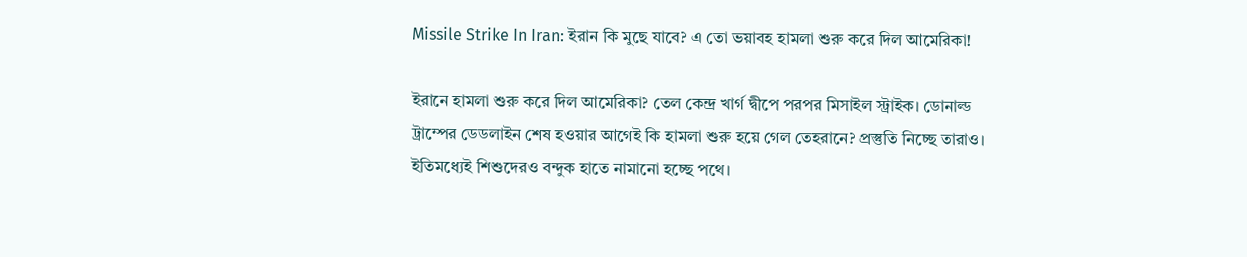Missile Strike In Iran: ইরান কি মুছে যাবে? এ তো ভয়াবহ হামলা শুরু করে দিল আমেরিকা!

ইরানে হামলা শুরু করে দিল আমেরিকা? তেল কেন্দ্র খার্গ দ্বীপে পরপর মিসাইল স্ট্রাইক। ডোনাল্ড ট্রাম্পের ডেডলাইন শেষ হওয়ার আগেই কি হামলা শুরু হয়ে গেল তেহরানে? প্রস্তুতি নিচ্ছে তারাও। ইতিমধ্যেই শিশুদেরও বন্দুক হাতে নামানো হচ্ছে পথে।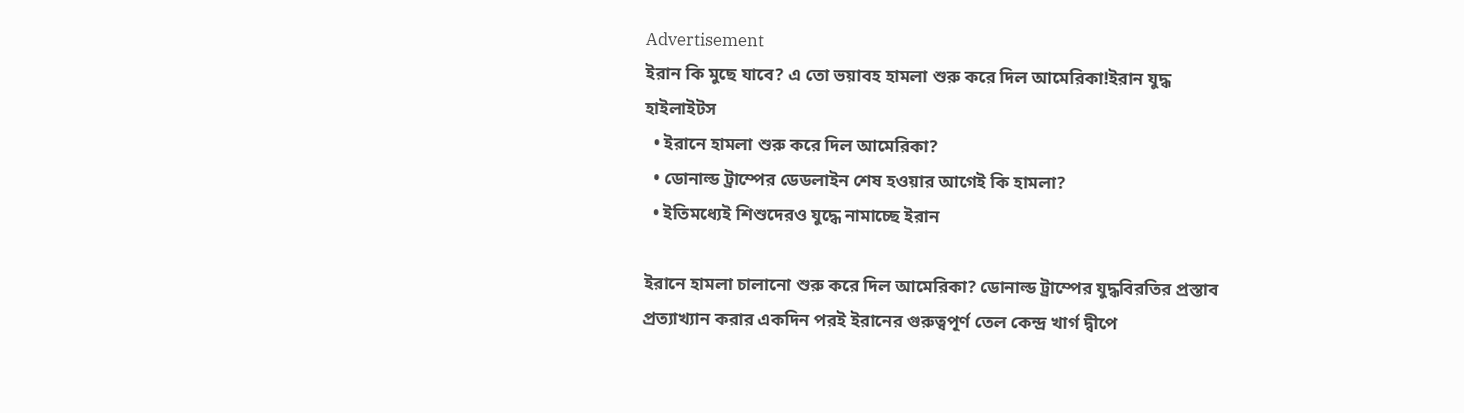Advertisement
ইরান কি মুছে যাবে? এ তো ভয়াবহ হামলা শুরু করে দিল আমেরিকা!ইরান যুদ্ধ
হাইলাইটস
  • ইরানে হামলা শুরু করে দিল আমেরিকা?
  • ডোনাল্ড ট্রাম্পের ডেডলাইন শেষ হওয়ার আগেই কি হামলা?
  • ইতিমধ্যেই শিশুদেরও যুদ্ধে নামাচ্ছে ইরান

ইরানে হামলা চালানো শুরু করে দিল আমেরিকা? ডোনাল্ড ট্রাম্পের যুদ্ধবিরতির প্রস্তাব প্রত্যাখ্যান করার একদিন পরই ইরানের গুরুত্বপূর্ণ তেল কেন্দ্র খার্গ দ্বীপে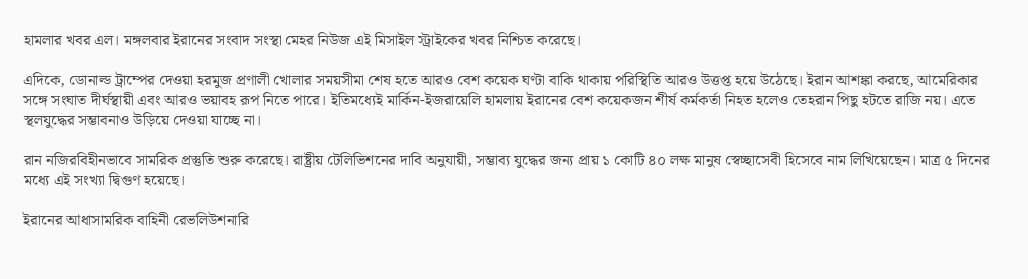হামলার খবর এল। মঙ্গলবার ইরানের সংবাদ সংস্থা মেহর নিউজ এই মিসাইল স্ট্রাইকের খবর নিশ্চিত করেছে।

এদিকে, ডোনাল্ড ট্রাম্পের দেওয়া হরমুজ প্রণালী খোলার সময়সীমা শেষ হতে আরও বেশ কয়েক ঘণ্টা বাকি থাকায় পরিস্থিতি আরও উত্তপ্ত হয়ে উঠেছে। ইরান আশঙ্কা করছে, আমেরিকার সঙ্গে সংঘাত দীর্ঘস্থায়ী এবং আরও ভয়াবহ রূপ নিতে পারে। ইতিমধ্যেই মার্কিন-ইজরায়েলি হামলায় ইরানের বেশ কয়েকজন শীর্ষ কর্মকর্তা নিহত হলেও তেহরান পিছু হটতে রাজি নয়। এতে স্থলযুদ্ধের সম্ভাবনাও উড়িয়ে দেওয়া যাচ্ছে না।

রান নজিরবিহীনভাবে সামরিক প্রস্তুতি শুরু করেছে। রাষ্ট্রীয় টেলিভিশনের দাবি অনুযায়ী, সম্ভাব্য যুদ্ধের জন্য প্রায় ১ কোটি ৪০ লক্ষ মানুষ স্বেচ্ছাসেবী হিসেবে নাম লিখিয়েছেন। মাত্র ৫ দিনের মধ্যে এই সংখ্যা দ্বিগুণ হয়েছে।

ইরানের আধাসামরিক বাহিনী রেভলিউশনারি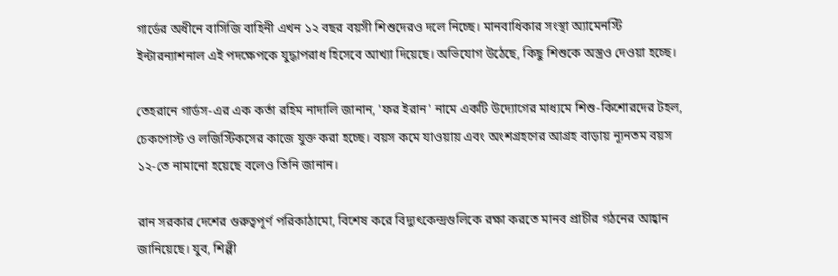গার্ডের অধীনে বাসিজি বাহিনী এখন ১২ বছর বয়সী শিশুদেরও দলে নিচ্ছে। মানবাধিকার সংস্থা অ্যামেনস্টি ইন্টারন্যাশনাল এই পদক্ষেপকে যুদ্ধাপরাধ হিসেবে আখ্যা দিয়েছে। অভিযোগ উঠেছে, কিছু শিশুকে অস্ত্রও দেওয়া হচ্ছে।

তেহরানে গার্ডস-এর এক কর্তা রহিম নাদালি জানান, 'ফর ইরান' নামে একটি উদ্যোগের মাধ্যমে শিশু-কিশোরদের টহল, চেকপোস্ট ও লজিস্টিকসের কাজে যুক্ত করা হচ্ছে। বয়স কমে যাওয়ায় এবং অংশগ্রহণের আগ্রহ বাড়ায় ন্যূনতম বয়স ১২-তে নামানো হয়েছে বলেও তিনি জানান।

রান সরকার দেশের গুরুত্বপূর্ণ পরিকাঠামো, বিশেষ করে বিদ্যুৎকেন্দ্রগুলিকে রক্ষা করতে মানব প্রাচীর গঠনের আহ্বান জানিয়েছে। যুব, শিল্পী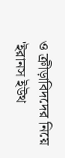ও ক্রীড়াবিদদের নিয়ে 'ইরানস ইউথ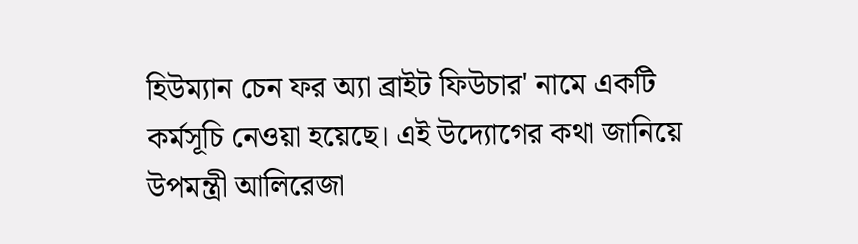হিউম্যান চেন ফর অ্যা ব্রাইট ফিউচার' নামে একটি কর্মসূচি নেওয়া হয়েছে। এই উদ্যোগের কথা জানিয়ে উপমন্ত্রী আলিরেজা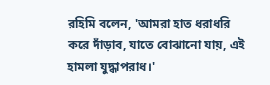রহিমি বলেন, 'আমরা হাত ধরাধরি করে দাঁড়াব, যাতে বোঝানো যায়, এই হামলা যুদ্ধাপরাধ।'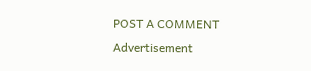POST A COMMENT
Advertisement